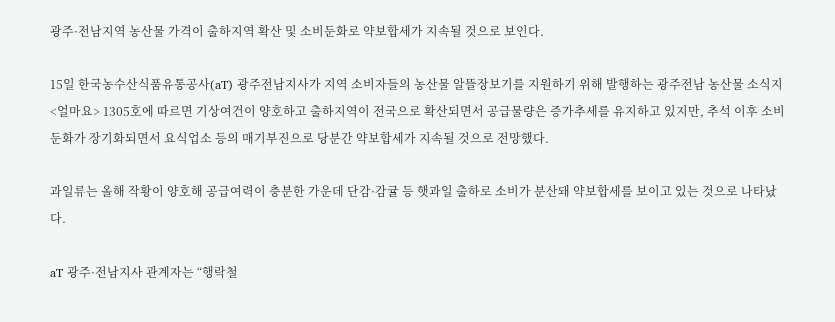광주·전남지역 농산물 가격이 출하지역 확산 및 소비둔화로 약보합세가 지속될 것으로 보인다.

15일 한국농수산식품유통공사(aT) 광주전남지사가 지역 소비자들의 농산물 알뜰장보기를 지원하기 위해 발행하는 광주전남 농산물 소식지 <얼마요> 1305호에 따르면 기상여건이 양호하고 출하지역이 전국으로 확산되면서 공급물량은 증가추세를 유지하고 있지만, 추석 이후 소비둔화가 장기화되면서 요식업소 등의 매기부진으로 당분간 약보합세가 지속될 것으로 전망했다.

과일류는 올해 작황이 양호해 공급여력이 충분한 가운데 단감·감귤 등 햇과일 출하로 소비가 분산돼 약보합세를 보이고 있는 것으로 나타났다.

aT 광주·전남지사 관계자는 “행락철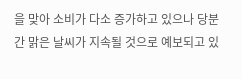을 맞아 소비가 다소 증가하고 있으나 당분간 맑은 날씨가 지속될 것으로 예보되고 있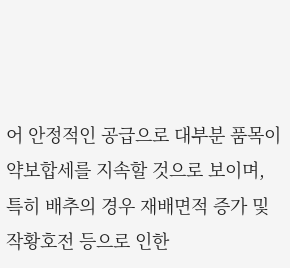어 안정적인 공급으로 대부분 품목이 약보합세를 지속할 것으로 보이며, 특히 배추의 경우 재배면적 증가 및 작황호전 등으로 인한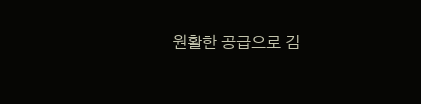원활한 공급으로 김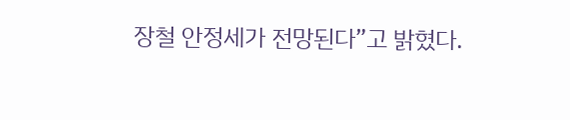장철 안정세가 전망된다”고 밝혔다.